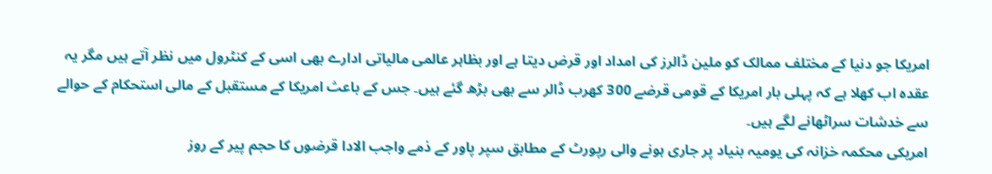امریکا جو دنیا کے مختلف ممالک کو ملین ڈالرز کی امداد اور قرض دیتا ہے اور بظاہر عالمی مالیاتی ادارے بھی اسی کے کنٹرول میں نظر آتے ہیں مگر یہ عقدہ اب کھلا ہے کہ پہلی بار امریکا کے قومی قرضے 300 کھرب ڈالر سے بھی بڑھ گئے ہیں۔ جس کے باعث امریکا کے مستقبل کے مالی استحکام کے حوالے سے خدشات سراٹھانے لگے ہیں۔
امریکی محکمہ خزانہ کی یومیہ بنیاد پر جاری ہونے والی رپورٹ کے مطابق سپر پاور کے ذمے واجب الادا قرضوں کا حجم پیر کے روز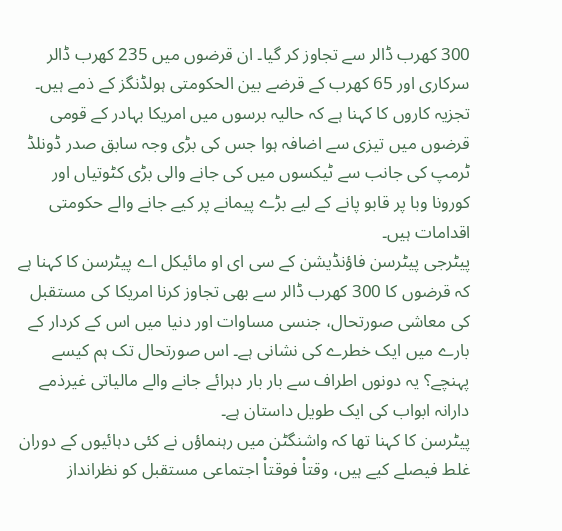300 کھرب ڈالر سے تجاوز کر گیا۔ ان قرضوں میں 235 کھرب ڈالر سرکاری اور 65 کھرب کے قرضے بین الحکومتی ہولڈنگز کے ذمے ہیں۔
تجزیہ کاروں کا کہنا ہے کہ حالیہ برسوں میں امریکا بہادر کے قومی قرضوں میں تیزی سے اضافہ ہوا جس کی بڑی وجہ سابق صدر ڈونلڈ ٹرمپ کی جانب سے ٹیکسوں میں کی جانے والی بڑی کٹوتیاں اور کورونا وبا پر قابو پانے کے لیے بڑے پیمانے پر کیے جانے والے حکومتی اقدامات ہیں۔
پیٹرجی پیٹرسن فاؤنڈیشن کے سی ای او مائیکل اے پیٹرسن کا کہنا ہے کہ قرضوں کا 300 کھرب ڈالر سے بھی تجاوز کرنا امریکا کی مستقبل کی معاشی صورتحال، جنسی مساوات اور دنیا میں اس کے کردار کے بارے میں ایک خطرے کی نشانی ہے۔ اس صورتحال تک ہم کیسے پہنچے؟ یہ دونوں اطراف سے بار بار دہرائے جانے والے مالیاتی غیرذمے دارانہ ابواب کی ایک طویل داستان ہے۔
پیٹرسن کا کہنا تھا کہ واشنگٹن میں رہنماؤں نے کئی دہائیوں کے دوران غلط فیصلے کیے ہیں، وقتاْ فوقتاْ اجتماعی مستقبل کو نظرانداز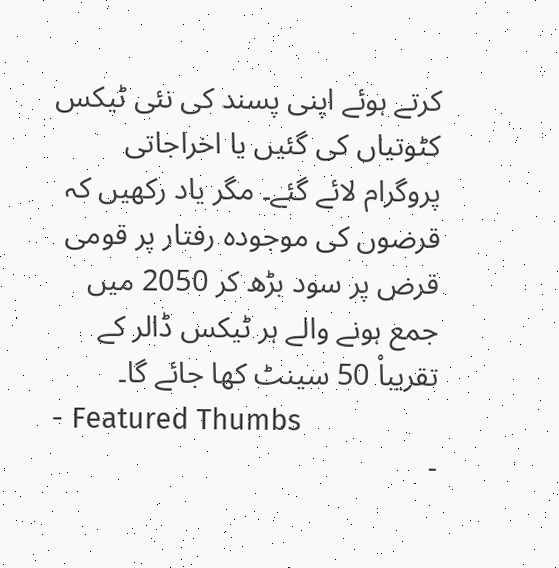کرتے ہوئے اپنی پسند کی نئی ٹیکس کٹوتیاں کی گئیں یا اخراجاتی پروگرام لائے گئے۔ مگر یاد رکھیں کہ قرضوں کی موجودہ رفتار پر قومی قرض پر سود بڑھ کر 2050 میں جمع ہونے والے ہر ٹیکس ڈالر کے تقریباْ 50 سینٹ کھا جائے گا۔
- Featured Thumbs
-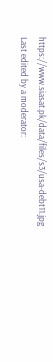https://www.siasat.pk/data/files/s3/usa-debt11.jpg
Last edited by a moderator: